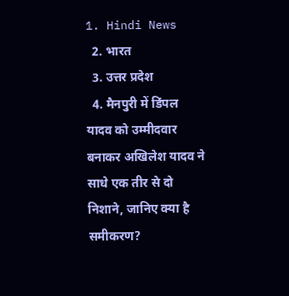1. Hindi News
  2. भारत
  3. उत्तर प्रदेश
  4. मैनपुरी में डिंपल यादव को उम्मीदवार बनाकर अखिलेश यादव ने साधे एक तीर से दो निशाने, जानिए क्या है समीकरण?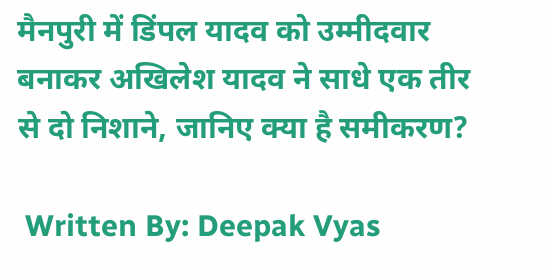मैनपुरी में डिंपल यादव को उम्मीदवार बनाकर अखिलेश यादव ने साधे एक तीर से दो निशाने, जानिए क्या है समीकरण?

 Written By: Deepak Vyas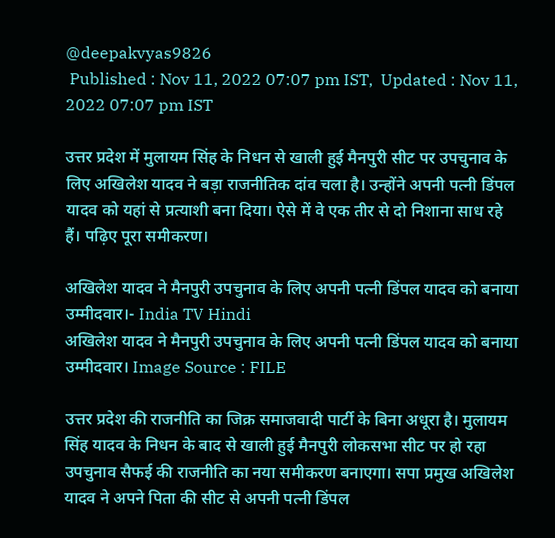@deepakvyas9826
 Published : Nov 11, 2022 07:07 pm IST,  Updated : Nov 11, 2022 07:07 pm IST

उत्तर प्रदेश में मुलायम सिंह के निधन से खाली हुई मैनपुरी सीट पर उपचुनाव के लिए अखिलेश यादव ने बड़ा राजनीतिक दांव चला है। उन्होंने अपनी पत्नी डिंपल यादव को यहां से प्रत्याशी बना दिया। ऐसे में वे एक तीर से दो निशाना साध रहे हैं। पढ़िए पूरा समीकरण।

अखिलेश यादव ने मैनपुरी उपचुनाव के लिए अपनी पत्नी डिंपल यादव को बनाया उम्मीदवार।- India TV Hindi
अखिलेश यादव ने मैनपुरी उपचुनाव के लिए अपनी पत्नी डिंपल यादव को बनाया उम्मीदवार। Image Source : FILE

उत्तर प्रदेश की राजनीति का जिक्र समाजवादी पार्टी के बिना अधूरा है। मुलायम सिंह यादव के निधन के बाद से खाली हुई मैनपुरी लोकसभा सीट पर हो रहा उपचुनाव सैफई की राजनीति का नया समीकरण बनाएगा। सपा प्रमुख अखिलेश यादव ने अपने पिता की सीट से अपनी पत्नी डिंपल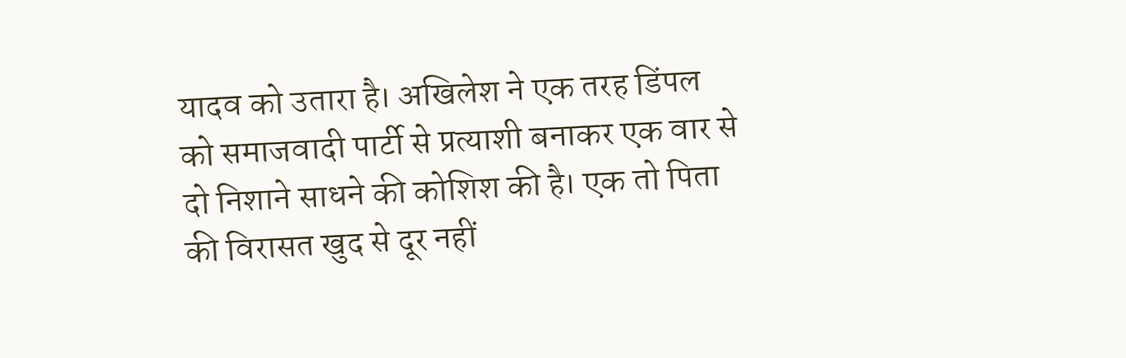यादव को उतारा है। अखिलेश ने एक तरह डिंपल को समाजवादी पार्टी से प्रत्याशी बनाकर एक वार से दो निशाने साधने की कोशिश की है। एक तो पिता की विरासत खुद से दूर नहीं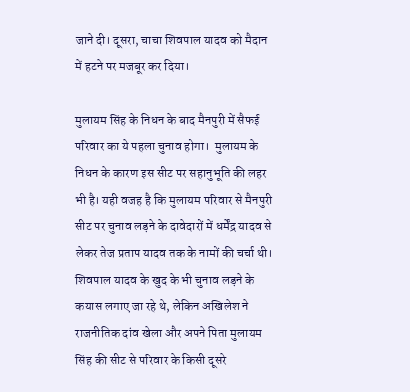जाने दी। दूसरा, चाचा शिवपाल यादव को मैदान में हटने पर मजबूर कर दिया।

मुलायम सिंह के निधन के बाद मैनपुरी में सैफई परिवार का ये पहला चुनाव होगा।  मुलायम के निधन के कारण इस सीट पर सहानुभूति की लहर भी है। यही वजह है कि मुलायम परिवार से मैनपुरी सीट पर चुनाव लड़ने के दावेदारों में धर्मेंद्र यादव से लेकर तेज प्रताप यादव तक के नामों की चर्चा थी। शिवपाल यादव के खुद के भी चुनाव लड़ने के कयास लगाए जा रहे थे, लेकिन अखिलेश ने राजनीतिक दांव खेला और अपने पिता मुलायम सिंह की सीट से परिवार के किसी दूसरे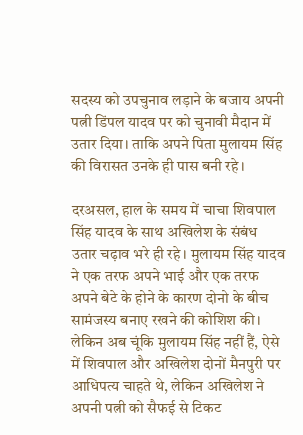सदस्य को उपचुनाव लड़ाने के बजाय अपनी पत्नी डिंपल यादव पर को चुनावी मैदान में उतार दिया। ताकि अपने पिता मुलायम सिंह की विरासत उनके ही पास बनी रहे।

दरअसल, हाल के समय में चाचा शिवपाल सिंह यादव के साथ अखिलेश के संबंध उतार चढ़ाव भरे ही रहे। मुलायम सिंह यादव ने एक तरफ अपने भाई और एक तरफ अपने बेटे के होने के कारण दोनो के बीच सामंजस्य बनाए रखने की कोशिश की। लेकिन अब चूंकि मुलायम सिंह नहीं हैं, ऐसे में शिवपाल और अखिलेश दोनों मैनपुरी पर आधिपत्य चाहते थे, लेकिन अखिलेश ने अपनी पत्नी को सैफई से टिकट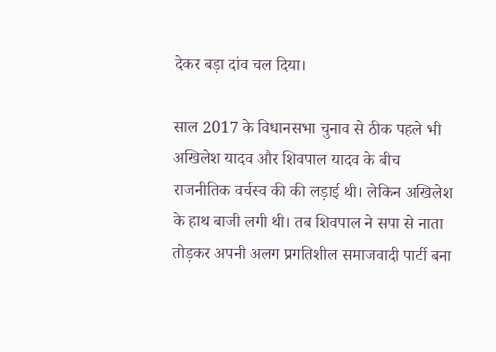देकर बड़ा दांव चल दिया।

साल 2017 के विधानसभा चुनाव से ठीक पहले भी अखिलेश यादव और शिवपाल यादव के बीच राजनीतिक वर्चस्व की की लड़ाई थी। लेकिन अखिलेश के हाथ बाजी लगी थी। तब शिवपाल ने सपा से नाता तोड़कर अपनी अलग प्रगतिशील समाजवादी पार्टी बना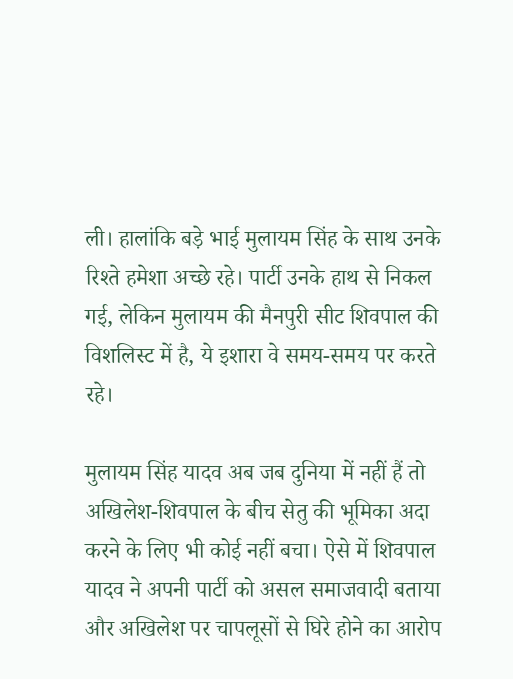ली। हालांकि बड़े भाई मुलायम सिंह के साथ उनके रिश्ते हमेशा अच्छे रहे। पार्टी उनके हाथ से निकल गई, लेकिन मुलायम की मैनपुरी सीट शिवपाल की विशलिस्ट में है, ये इशारा वे समय-समय पर करते रहे।

मुलायम सिंह यादव अब जब दुनिया में नहीं हैं तो अखिलेश-शिवपाल के बीच सेतु की भूमिका अदा करने के लिए भी कोई नहीं बचा। ऐसे में शिवपाल यादव ने अपनी पार्टी को असल समाजवादी बताया और अखिलेश पर चापलूसों से घिरे होने का आरोप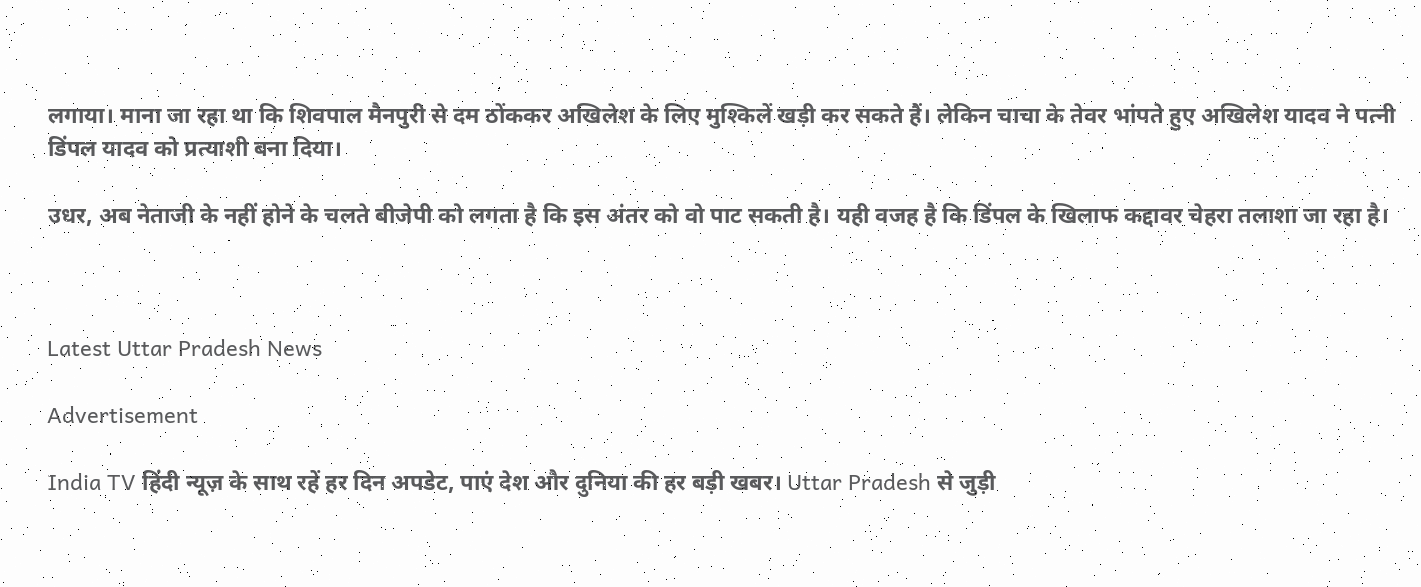लगाया। माना जा रहा था कि शिवपाल मैनपुरी से दम ठोंककर अखिलेश के लिए मुश्किलें खड़ी कर सकते हैं। लेकिन चाचा के तेवर भांपते हुए अखिलेश यादव ने पत्नी डिंपल यादव को प्रत्याशी बना दिया।

उधर, अब नेताजी के नहीं होने के चलते बीजेपी को लगता है कि इस अंतर को वो पाट सकती है। यही वजह है कि डिंपल के खिलाफ कद्दावर चेहरा तलाशा जा रहा है।



Latest Uttar Pradesh News

Advertisement

India TV हिंदी न्यूज़ के साथ रहें हर दिन अपडेट, पाएं देश और दुनिया की हर बड़ी खबर। Uttar Pradesh से जुड़ी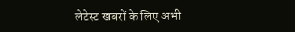लेटेस्ट खबरों के लिए अभी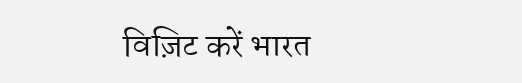विज़िट करें भारत